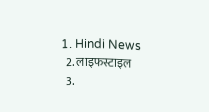1. Hindi News
  2. लाइफस्टाइल
  3.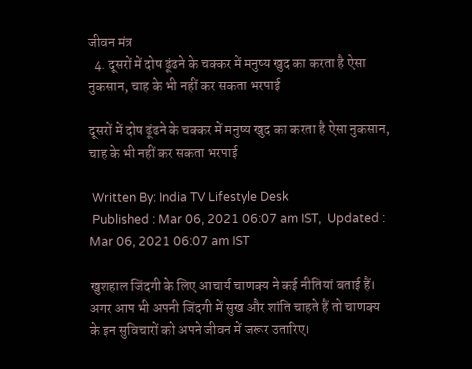जीवन मंत्र
  4. दूसरों में दोष ढूंढने के चक्कर में मनुष्य खुद का करता है ऐसा नुकसान, चाह के भी नहीं कर सकता भरपाई

दूसरों में दोष ढूंढने के चक्कर में मनुष्य खुद का करता है ऐसा नुकसान, चाह के भी नहीं कर सकता भरपाई

 Written By: India TV Lifestyle Desk
 Published : Mar 06, 2021 06:07 am IST,  Updated : Mar 06, 2021 06:07 am IST

खुशहाल जिंदगी के लिए आचार्य चाणक्य ने कई नीतियां बताई हैं। अगर आप भी अपनी जिंदगी में सुख और शांति चाहते हैं तो चाणक्य के इन सुविचारों को अपने जीवन में जरूर उतारिए।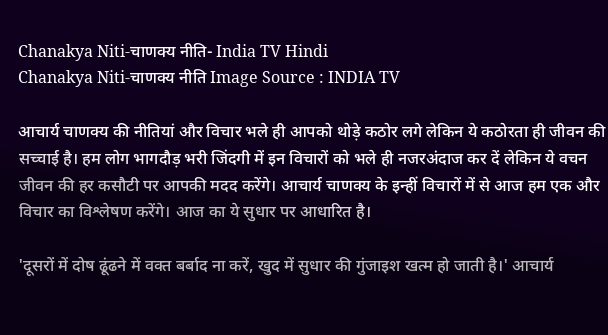Chanakya Niti-चाणक्य नीति- India TV Hindi
Chanakya Niti-चाणक्य नीति Image Source : INDIA TV

आचार्य चाणक्य की नीतियां और विचार भले ही आपको थोड़े कठोर लगे लेकिन ये कठोरता ही जीवन की सच्चाई है। हम लोग भागदौड़ भरी जिंदगी में इन विचारों को भले ही नजरअंदाज कर दें लेकिन ये वचन जीवन की हर कसौटी पर आपकी मदद करेंगे। आचार्य चाणक्य के इन्हीं विचारों में से आज हम एक और विचार का विश्लेषण करेंगे। आज का ये सुधार पर आधारित है।

'दूसरों में दोष ढूंढने में वक्त बर्बाद ना करें, खुद में सुधार की गुंजाइश खत्म हो जाती है।' आचार्य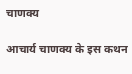चाणक्य

आचार्य चाणक्य के इस कथन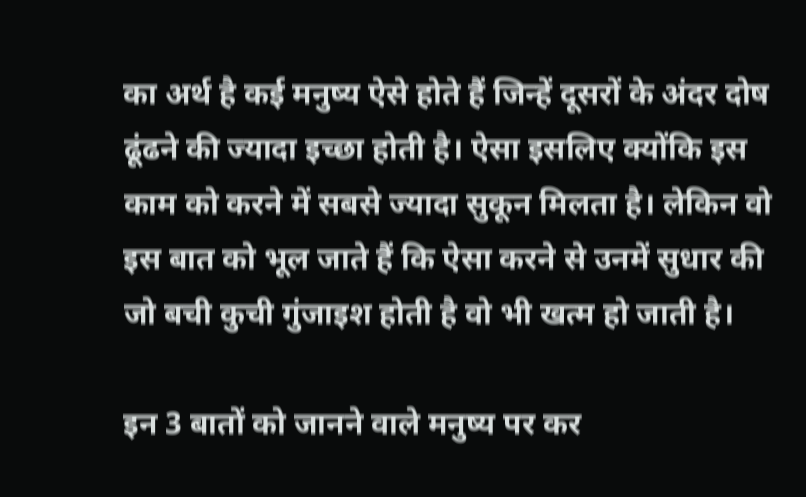का अर्थ है कई मनुष्य ऐसे होते हैं जिन्हें दूसरों के अंदर दोष ढूंढने की ज्यादा इच्छा होती है। ऐसा इसलिए क्योंकि इस काम को करने में सबसे ज्यादा सुकून मिलता है। लेकिन वो इस बात को भूल जाते हैं कि ऐसा करने से उनमें सुधार की जो बची कुची गुंजाइश होती है वो भी खत्म हो जाती है।

इन 3 बातों को जानने वाले मनुष्य पर कर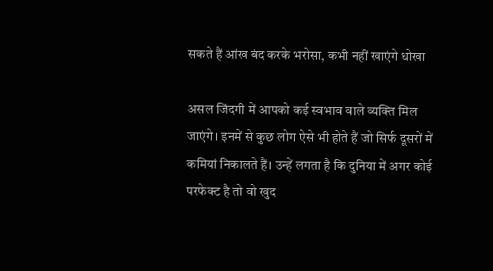सकते हैं आंख बंद करके भरोसा, कभी नहीं खाएंगे धोखा

असल जिंदगी में आपको कई स्वभाव वाले व्यक्ति मिल जाएंगे। इनमें से कुछ लोग ऐसे भी होते हैं जो सिर्फ दूसरों में कमियां निकालते हैं। उन्हें लगता है कि दुनिया में अगर कोई परफेक्ट है तो वो खुद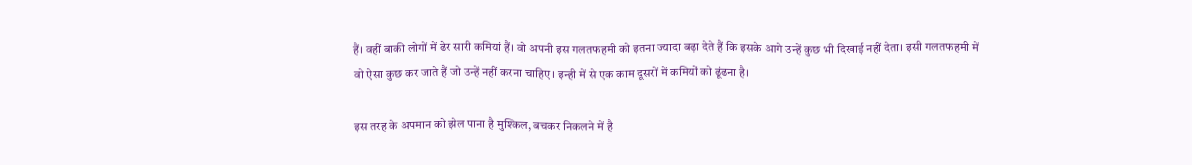हैं। वहीं बाकी लोगों में ढेर सारी कमियां हैं। वो अपनी इस गलतफहमी को इतना ज्यादा बढ़ा देते हैं कि इसके आगे उन्हें कुछ भी दिखाई नहीं देता। इसी गलतफहमी में वो ऐसा कुछ कर जाते हैं जो उन्हें नहीं करना चाहिए। इन्ही में से एक काम दूसरों में कमियों को ढूंढना है।

इस तरह के अपमान को झेल पाना है मुश्किल, बचकर निकलने में है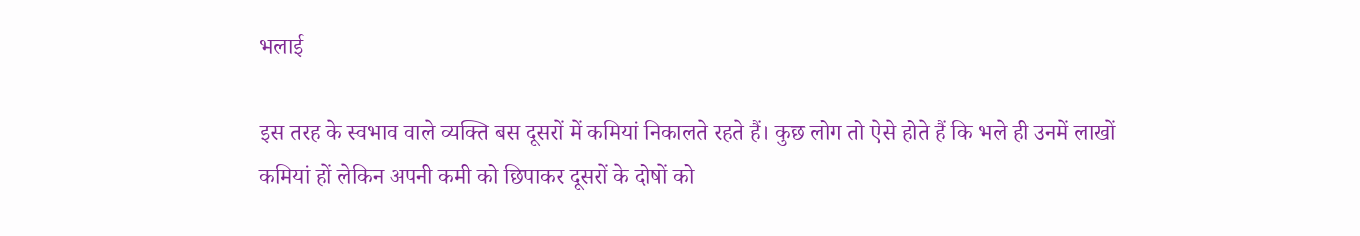भलाई

इस तरह के स्वभाव वाले व्यक्ति बस दूसरों में कमियां निकालते रहते हैं। कुछ लोग तो ऐसे होते हैं कि भले ही उनमें लाखों कमियां हों लेकिन अपनी कमी को छिपाकर दूसरों के दोषों को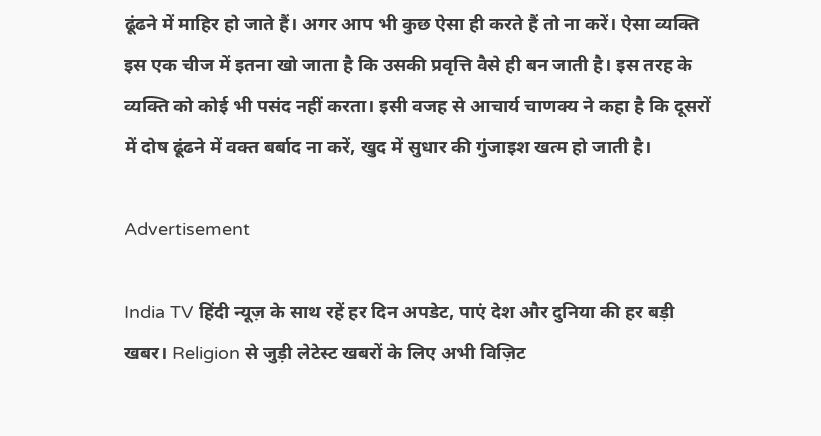ढूंढने में माहिर हो जाते हैं। अगर आप भी कुछ ऐसा ही करते हैं तो ना करें। ऐसा व्यक्ति इस एक चीज में इतना खो जाता है कि उसकी प्रवृत्ति वैसे ही बन जाती है। इस तरह के व्यक्ति को कोई भी पसंद नहीं करता। इसी वजह से आचार्य चाणक्य ने कहा है कि दूसरों में दोष ढूंढने में वक्त बर्बाद ना करें, खुद में सुधार की गुंजाइश खत्म हो जाती है।

Advertisement

India TV हिंदी न्यूज़ के साथ रहें हर दिन अपडेट, पाएं देश और दुनिया की हर बड़ी खबर। Religion से जुड़ी लेटेस्ट खबरों के लिए अभी विज़िट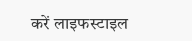करें लाइफस्टाइल